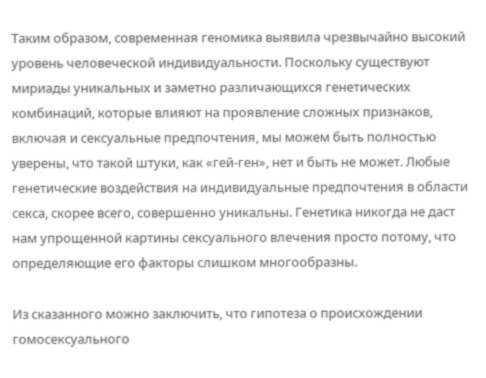Таким образом, современная геномика выявила чрезвычайно высокий уровень человеческой индивидуальности. Поскольку существуют мириады уникальных и заметно различающихся генетических комбинаций, которые влияют на проявление сложных признаков, включая и сексуальные предпочтения, мы можем быть полностью уверены, что такой штуки, как «гей-ген», нет и быть не может. Любые генетические воздействия на индивидуальные предпочтения в области секса, скорее всего, совершенно уникальны. Генетика никогда не даст нам упрощенной картины сексуального влечения просто потому, что определяющие его факторы слишком многообразны.

Из сказанного можно заключить, что гипотеза о происхождении гомосексуального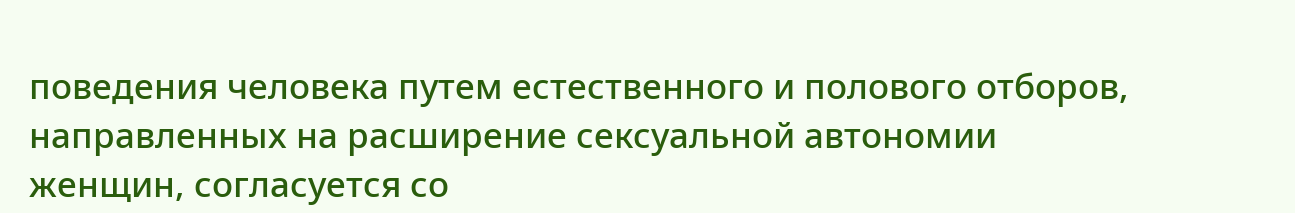поведения человека путем естественного и полового отборов, направленных на расширение сексуальной автономии женщин, согласуется со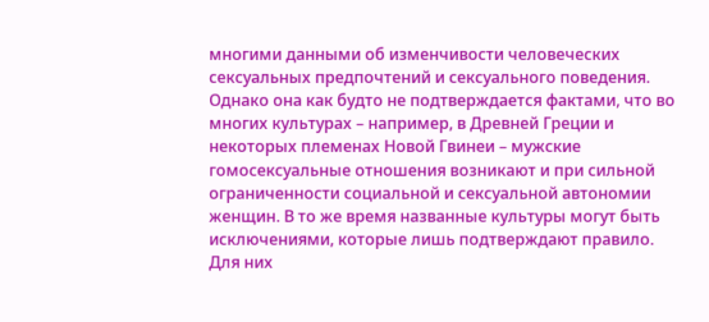многими данными об изменчивости человеческих сексуальных предпочтений и сексуального поведения. Однако она как будто не подтверждается фактами, что во многих культурах – например, в Древней Греции и некоторых племенах Новой Гвинеи – мужские гомосексуальные отношения возникают и при сильной ограниченности социальной и сексуальной автономии женщин. В то же время названные культуры могут быть исключениями, которые лишь подтверждают правило. Для них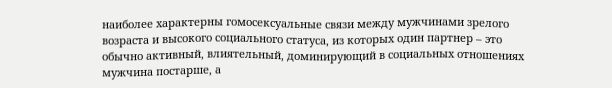наиболее характерны гомосексуальные связи между мужчинами зрелого возраста и высокого социального статуса, из которых один партнер – это обычно активный, влиятельный, доминирующий в социальных отношениях мужчина постарше, а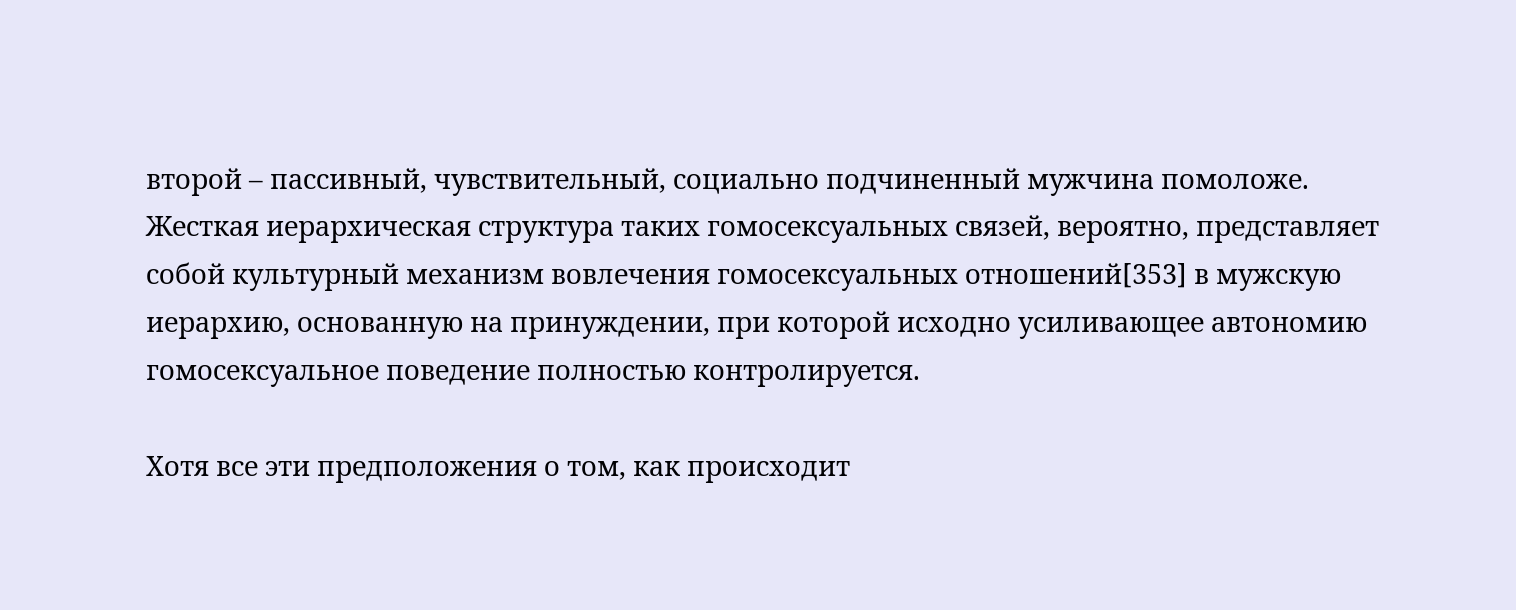второй – пассивный, чувствительный, социально подчиненный мужчина помоложе. Жесткая иерархическая структура таких гомосексуальных связей, вероятно, представляет собой культурный механизм вовлечения гомосексуальных отношений[353] в мужскую иерархию, основанную на принуждении, при которой исходно усиливающее автономию гомосексуальное поведение полностью контролируется.

Хотя все эти предположения о том, как происходит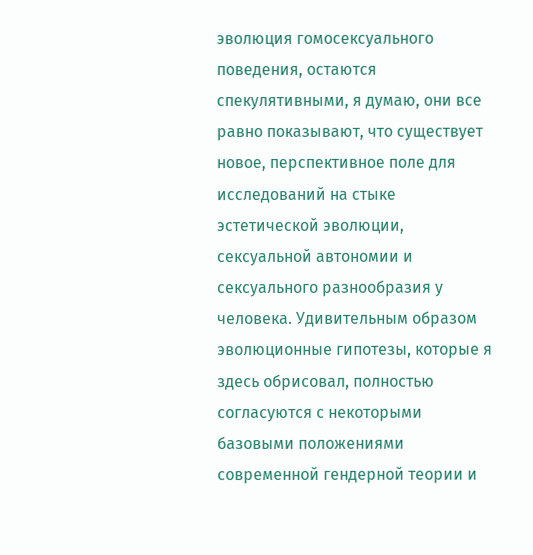эволюция гомосексуального поведения, остаются спекулятивными, я думаю, они все равно показывают, что существует новое, перспективное поле для исследований на стыке эстетической эволюции, сексуальной автономии и сексуального разнообразия у человека. Удивительным образом эволюционные гипотезы, которые я здесь обрисовал, полностью согласуются с некоторыми базовыми положениями современной гендерной теории и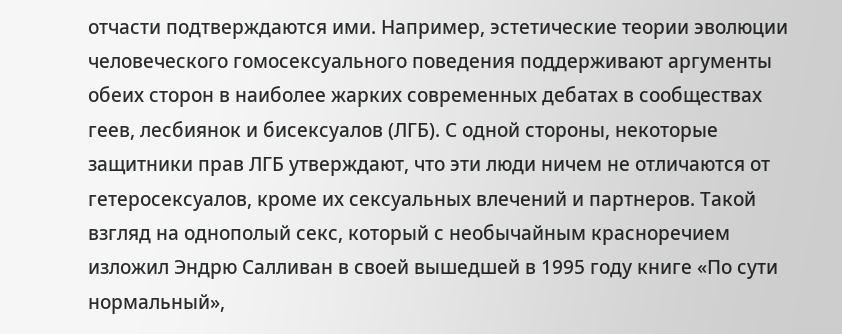отчасти подтверждаются ими. Например, эстетические теории эволюции человеческого гомосексуального поведения поддерживают аргументы обеих сторон в наиболее жарких современных дебатах в сообществах геев, лесбиянок и бисексуалов (ЛГБ). С одной стороны, некоторые защитники прав ЛГБ утверждают, что эти люди ничем не отличаются от гетеросексуалов, кроме их сексуальных влечений и партнеров. Такой взгляд на однополый секс, который с необычайным красноречием изложил Эндрю Салливан в своей вышедшей в 1995 году книге «По сути нормальный»,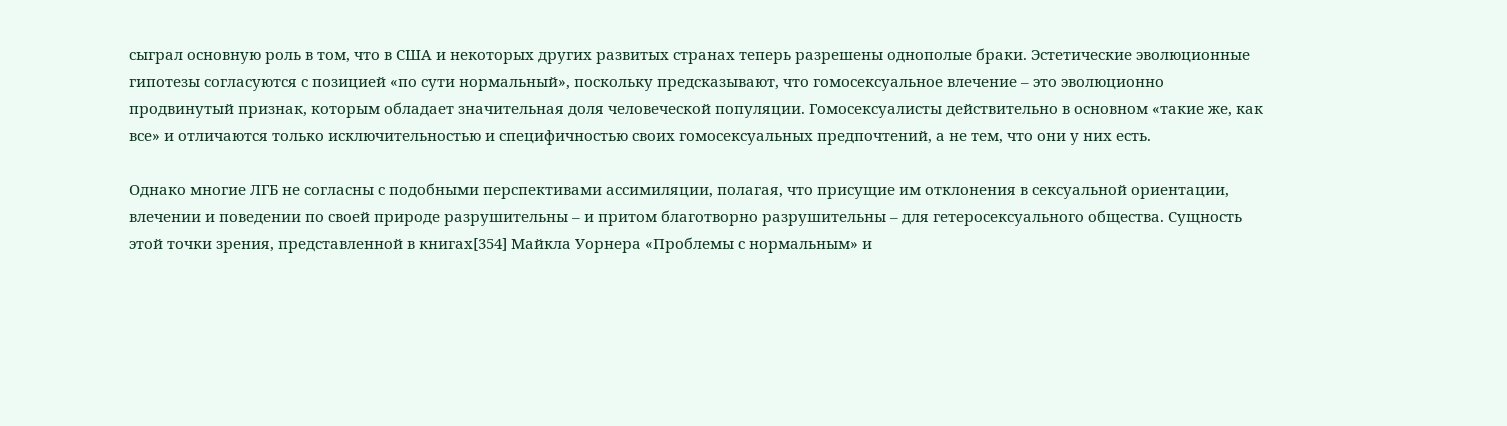сыграл основную роль в том, что в США и некоторых других развитых странах теперь разрешены однополые браки. Эстетические эволюционные гипотезы согласуются с позицией «по сути нормальный», поскольку предсказывают, что гомосексуальное влечение – это эволюционно продвинутый признак, которым обладает значительная доля человеческой популяции. Гомосексуалисты действительно в основном «такие же, как все» и отличаются только исключительностью и специфичностью своих гомосексуальных предпочтений, а не тем, что они у них есть.

Однако многие ЛГБ не согласны с подобными перспективами ассимиляции, полагая, что присущие им отклонения в сексуальной ориентации, влечении и поведении по своей природе разрушительны – и притом благотворно разрушительны – для гетеросексуального общества. Сущность этой точки зрения, представленной в книгах[354] Майкла Уорнера «Проблемы с нормальным» и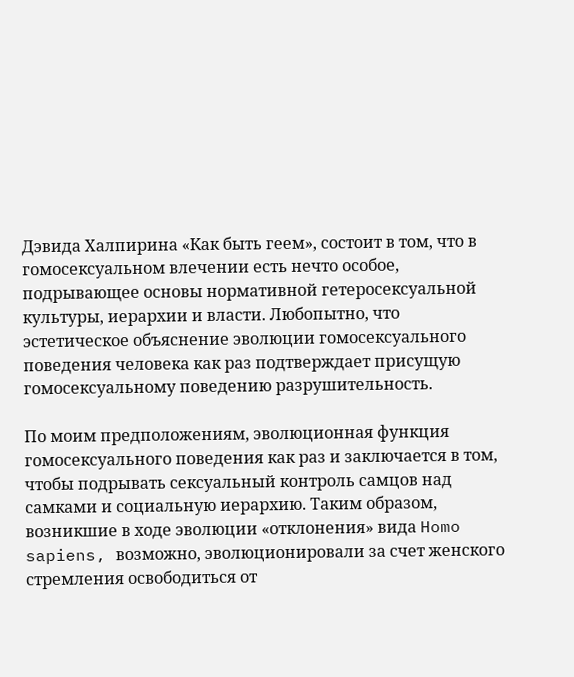Дэвида Халпирина «Как быть геем», состоит в том, что в гомосексуальном влечении есть нечто особое, подрывающее основы нормативной гетеросексуальной культуры, иерархии и власти. Любопытно, что эстетическое объяснение эволюции гомосексуального поведения человека как раз подтверждает присущую гомосексуальному поведению разрушительность.

По моим предположениям, эволюционная функция гомосексуального поведения как раз и заключается в том, чтобы подрывать сексуальный контроль самцов над самками и социальную иерархию. Таким образом, возникшие в ходе эволюции «отклонения» вида Homo sapiens, возможно, эволюционировали за счет женского стремления освободиться от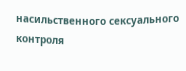насильственного сексуального контроля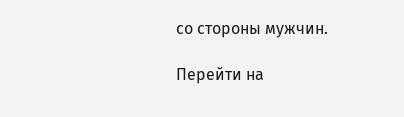со стороны мужчин.

Перейти на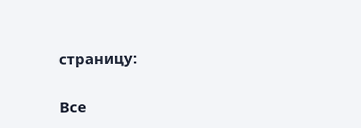страницу:

Все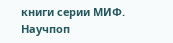книги серии МИФ. Научпоп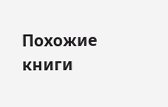Похожие книги